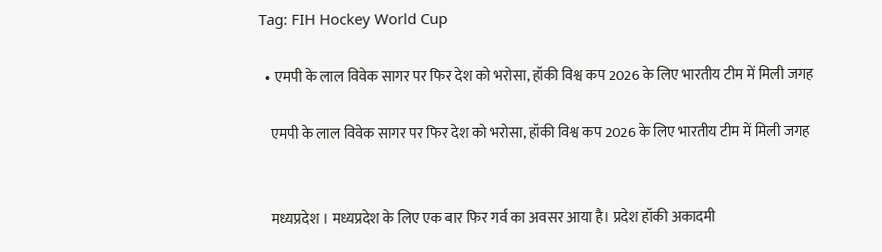Tag: FIH Hockey World Cup

  • एमपी के लाल विवेक सागर पर फिर देश को भरोसा, हॉकी विश्व कप 2026 के लिए भारतीय टीम में मिली जगह

    एमपी के लाल विवेक सागर पर फिर देश को भरोसा, हॉकी विश्व कप 2026 के लिए भारतीय टीम में मिली जगह


    मध्यप्रदेश । मध्यप्रदेश के लिए एक बार फिर गर्व का अवसर आया है। प्रदेश हॉकी अकादमी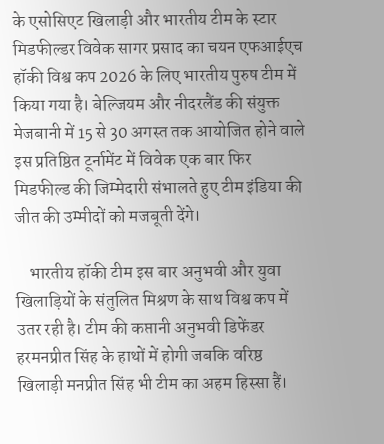के एसोसिएट खिलाड़ी और भारतीय टीम के स्टार मिडफील्डर विवेक सागर प्रसाद का चयन एफआईएच हॉकी विश्व कप 2026 के लिए भारतीय पुरुष टीम में किया गया है। बेल्जियम और नीदरलैंड की संयुक्त मेजबानी में 15 से 30 अगस्त तक आयोजित होने वाले इस प्रतिष्ठित टूर्नामेंट में विवेक एक बार फिर मिडफील्ड की जिम्मेदारी संभालते हुए टीम इंडिया की जीत की उम्मीदों को मजबूती देंगे।

    भारतीय हॉकी टीम इस बार अनुभवी और युवा खिलाड़ियों के संतुलित मिश्रण के साथ विश्व कप में उतर रही है। टीम की कप्तानी अनुभवी डिफेंडर हरमनप्रीत सिंह के हाथों में होगी जबकि वरिष्ठ खिलाड़ी मनप्रीत सिंह भी टीम का अहम हिस्सा हैं।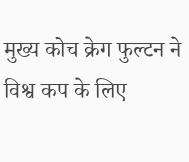मुख्य कोच क्रेग फुल्टन ने विश्व कप के लिए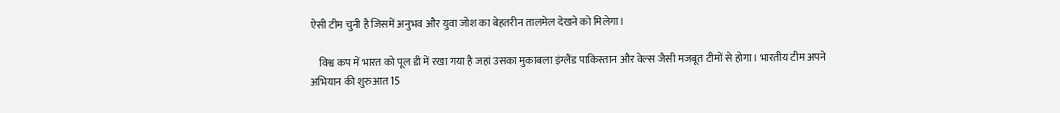ऐसी टीम चुनी है जिसमें अनुभव और युवा जोश का बेहतरीन तालमेल देखने को मिलेगा।

    विश्व कप में भारत को पूल डी में रखा गया है जहां उसका मुकाबला इंग्लैंड पाकिस्तान और वेल्स जैसी मजबूत टीमों से होगा। भारतीय टीम अपने अभियान की शुरुआत 15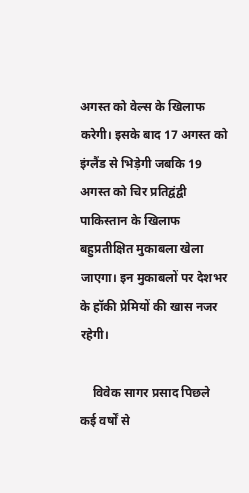अगस्त को वेल्स के खिलाफ करेगी। इसके बाद 17 अगस्त को इंग्लैंड से भिड़ेगी जबकि 19 अगस्त को चिर प्रतिद्वंद्वी पाकिस्तान के खिलाफ बहुप्रतीक्षित मुकाबला खेला जाएगा। इन मुकाबलों पर देशभर के हॉकी प्रेमियों की खास नजर रहेगी।

    विवेक सागर प्रसाद पिछले कई वर्षों से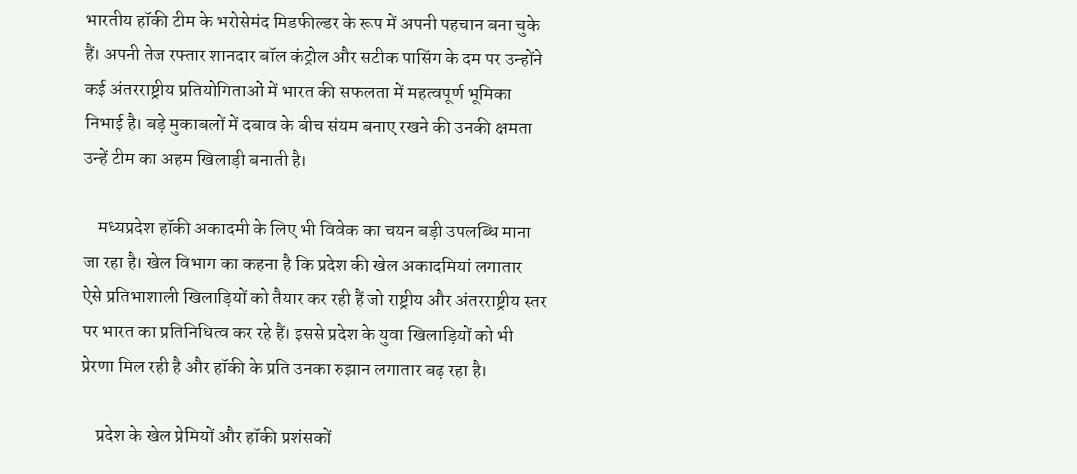भारतीय हॉकी टीम के भरोसेमंद मिडफील्डर के रूप में अपनी पहचान बना चुके हैं। अपनी तेज रफ्तार शानदार बॉल कंट्रोल और सटीक पासिंग के दम पर उन्होंने कई अंतरराष्ट्रीय प्रतियोगिताओं में भारत की सफलता में महत्वपूर्ण भूमिका निभाई है। बड़े मुकाबलों में दबाव के बीच संयम बनाए रखने की उनकी क्षमता उन्हें टीम का अहम खिलाड़ी बनाती है।

    मध्यप्रदेश हॉकी अकादमी के लिए भी विवेक का चयन बड़ी उपलब्धि माना जा रहा है। खेल विभाग का कहना है कि प्रदेश की खेल अकादमियां लगातार ऐसे प्रतिभाशाली खिलाड़ियों को तैयार कर रही हैं जो राष्ट्रीय और अंतरराष्ट्रीय स्तर पर भारत का प्रतिनिधित्व कर रहे हैं। इससे प्रदेश के युवा खिलाड़ियों को भी प्रेरणा मिल रही है और हॉकी के प्रति उनका रुझान लगातार बढ़ रहा है।

    प्रदेश के खेल प्रेमियों और हॉकी प्रशंसकों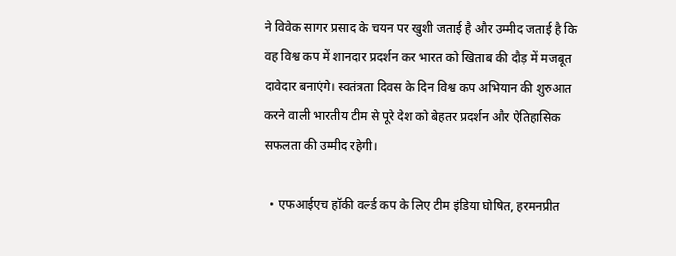ने विवेक सागर प्रसाद के चयन पर खुशी जताई है और उम्मीद जताई है कि वह विश्व कप में शानदार प्रदर्शन कर भारत को खिताब की दौड़ में मजबूत दावेदार बनाएंगे। स्वतंत्रता दिवस के दिन विश्व कप अभियान की शुरुआत करने वाली भारतीय टीम से पूरे देश को बेहतर प्रदर्शन और ऐतिहासिक सफलता की उम्मीद रहेगी।

  • एफआईएच हॉकी वर्ल्ड कप के लिए टीम इंडिया घोषित, हरमनप्रीत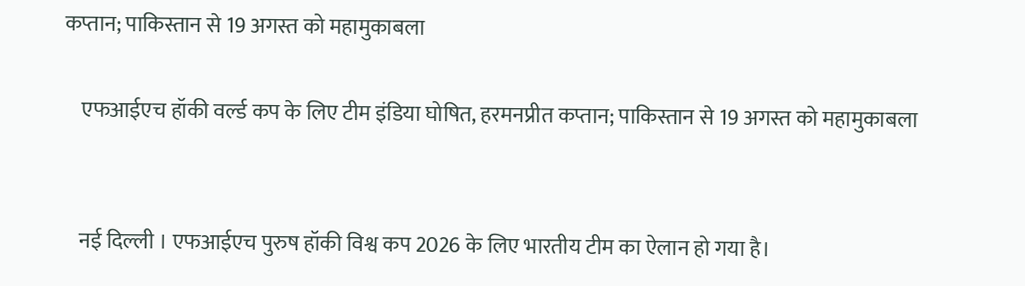कप्तान; पाकिस्तान से 19 अगस्त को महामुकाबला

    एफआईएच हॉकी वर्ल्ड कप के लिए टीम इंडिया घोषित, हरमनप्रीत कप्तान; पाकिस्तान से 19 अगस्त को महामुकाबला


    नई दिल्ली । एफआईएच पुरुष हॉकी विश्व कप 2026 के लिए भारतीय टीम का ऐलान हो गया है।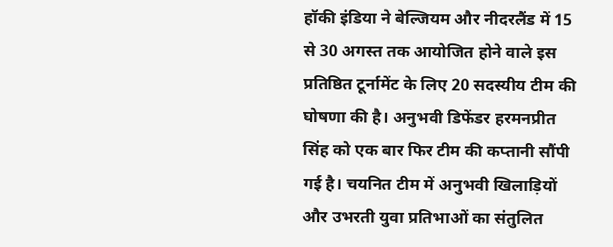हॉकी इंडिया ने बेल्जियम और नीदरलैंड में 15 से 30 अगस्त तक आयोजित होने वाले इस प्रतिष्ठित टूर्नामेंट के लिए 20 सदस्यीय टीम की घोषणा की है। अनुभवी डिफेंडर हरमनप्रीत सिंह को एक बार फिर टीम की कप्तानी सौंपी गई है। चयनित टीम में अनुभवी खिलाड़ियों और उभरती युवा प्रतिभाओं का संतुलित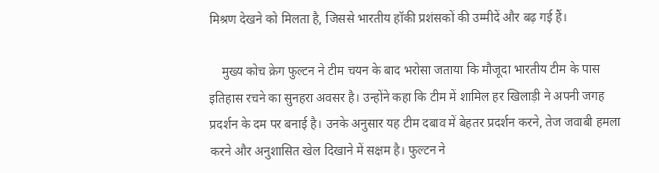मिश्रण देखने को मिलता है, जिससे भारतीय हॉकी प्रशंसकों की उम्मीदें और बढ़ गई हैं।

    मुख्य कोच क्रेग फुल्टन ने टीम चयन के बाद भरोसा जताया कि मौजूदा भारतीय टीम के पास इतिहास रचने का सुनहरा अवसर है। उन्होंने कहा कि टीम में शामिल हर खिलाड़ी ने अपनी जगह प्रदर्शन के दम पर बनाई है। उनके अनुसार यह टीम दबाव में बेहतर प्रदर्शन करने, तेज जवाबी हमला करने और अनुशासित खेल दिखाने में सक्षम है। फुल्टन ने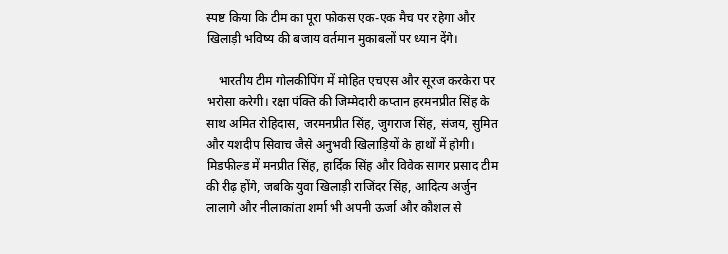स्पष्ट किया कि टीम का पूरा फोकस एक-एक मैच पर रहेगा और खिलाड़ी भविष्य की बजाय वर्तमान मुकाबलों पर ध्यान देंगे।

    भारतीय टीम गोलकीपिंग में मोहित एचएस और सूरज करकेरा पर भरोसा करेगी। रक्षा पंक्ति की जिम्मेदारी कप्तान हरमनप्रीत सिंह के साथ अमित रोहिदास, जरमनप्रीत सिंह, जुगराज सिंह, संजय, सुमित और यशदीप सिवाच जैसे अनुभवी खिलाड़ियों के हाथों में होगी। मिडफील्ड में मनप्रीत सिंह, हार्दिक सिंह और विवेक सागर प्रसाद टीम की रीढ़ होंगे, जबकि युवा खिलाड़ी राजिंदर सिंह, आदित्य अर्जुन लालागे और नीलाकांता शर्मा भी अपनी ऊर्जा और कौशल से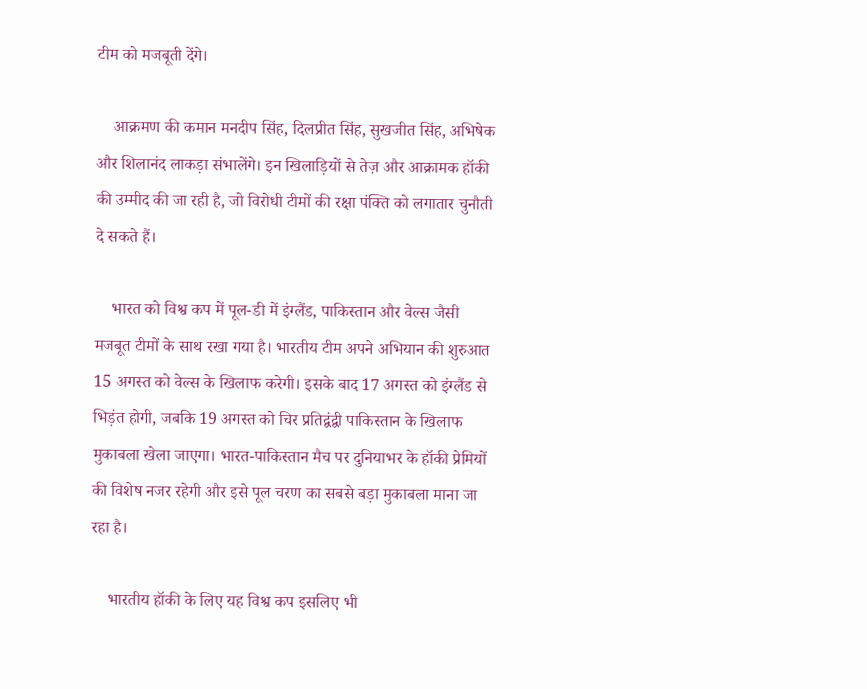टीम को मजबूती देंगे।

    आक्रमण की कमान मनदीप सिंह, दिलप्रीत सिंह, सुखजीत सिंह, अभिषेक और शिलानंद लाकड़ा संभालेंगे। इन खिलाड़ियों से तेज़ और आक्रामक हॉकी की उम्मीद की जा रही है, जो विरोधी टीमों की रक्षा पंक्ति को लगातार चुनौती दे सकते हैं।

    भारत को विश्व कप में पूल-डी में इंग्लैंड, पाकिस्तान और वेल्स जैसी मजबूत टीमों के साथ रखा गया है। भारतीय टीम अपने अभियान की शुरुआत 15 अगस्त को वेल्स के खिलाफ करेगी। इसके बाद 17 अगस्त को इंग्लैंड से भिड़ंत होगी, जबकि 19 अगस्त को चिर प्रतिद्वंद्वी पाकिस्तान के खिलाफ मुकाबला खेला जाएगा। भारत-पाकिस्तान मैच पर दुनियाभर के हॉकी प्रेमियों की विशेष नजर रहेगी और इसे पूल चरण का सबसे बड़ा मुकाबला माना जा रहा है।

    भारतीय हॉकी के लिए यह विश्व कप इसलिए भी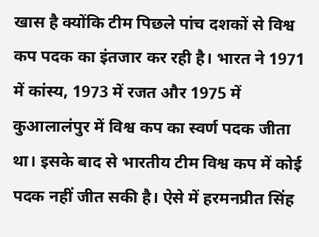खास है क्योंकि टीम पिछले पांच दशकों से विश्व कप पदक का इंतजार कर रही है। भारत ने 1971 में कांस्य, 1973 में रजत और 1975 में कुआलालंपुर में विश्व कप का स्वर्ण पदक जीता था। इसके बाद से भारतीय टीम विश्व कप में कोई पदक नहीं जीत सकी है। ऐसे में हरमनप्रीत सिंह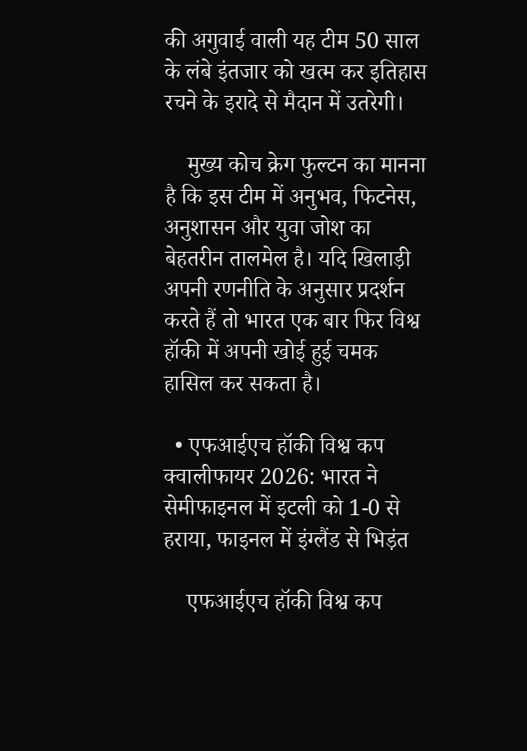की अगुवाई वाली यह टीम 50 साल के लंबे इंतजार को खत्म कर इतिहास रचने के इरादे से मैदान में उतरेगी।

    मुख्य कोच क्रेग फुल्टन का मानना है कि इस टीम में अनुभव, फिटनेस, अनुशासन और युवा जोश का बेहतरीन तालमेल है। यदि खिलाड़ी अपनी रणनीति के अनुसार प्रदर्शन करते हैं तो भारत एक बार फिर विश्व हॉकी में अपनी खोई हुई चमक हासिल कर सकता है।

  • एफआईएच हॉकी विश्व कप क्वालीफायर 2026: भारत ने सेमीफाइनल में इटली को 1-0 से हराया, फाइनल में इंग्लैंड से भिड़ंत

    एफआईएच हॉकी विश्व कप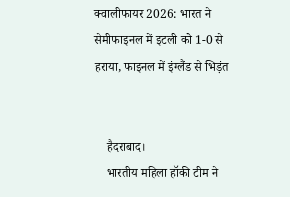क्वालीफायर 2026: भारत ने सेमीफाइनल में इटली को 1-0 से हराया, फाइनल में इंग्लैंड से भिड़ंत


    हैदराबाद।
    भारतीय महिला हॉकी टीम ने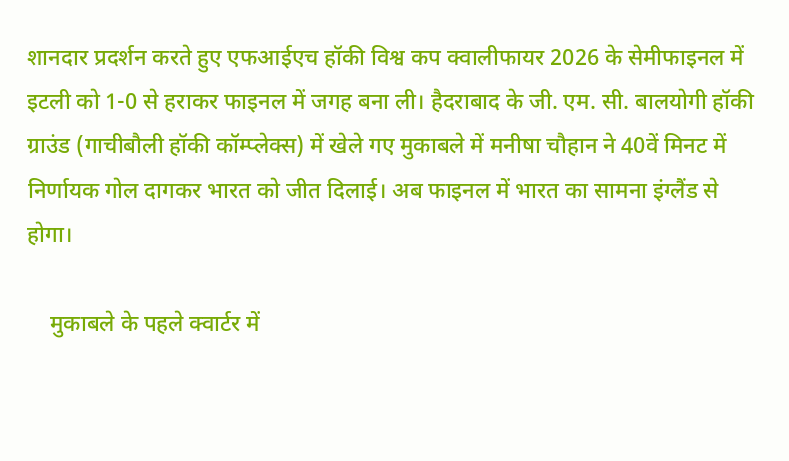शानदार प्रदर्शन करते हुए एफआईएच हॉकी विश्व कप क्वालीफायर 2026 के सेमीफाइनल में इटली को 1-0 से हराकर फाइनल में जगह बना ली। हैदराबाद के जी. एम. सी. बालयोगी हॉकी ग्राउंड (गाचीबौली हॉकी कॉम्प्लेक्स) में खेले गए मुकाबले में मनीषा चौहान ने 40वें मिनट में निर्णायक गोल दागकर भारत को जीत दिलाई। अब फाइनल में भारत का सामना इंग्लैंड से होगा।

    मुकाबले के पहले क्वार्टर में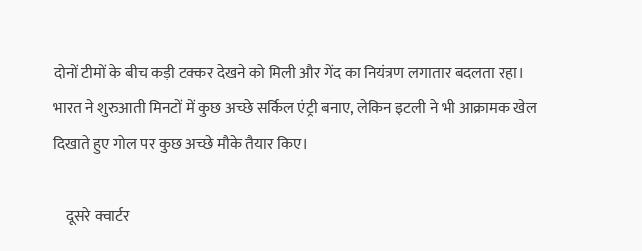दोनों टीमों के बीच कड़ी टक्कर देखने को मिली और गेंद का नियंत्रण लगातार बदलता रहा। भारत ने शुरुआती मिनटों में कुछ अच्छे सर्किल एंट्री बनाए, लेकिन इटली ने भी आक्रामक खेल दिखाते हुए गोल पर कुछ अच्छे मौके तैयार किए।

    दूसरे क्वार्टर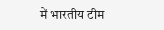में भारतीय टीम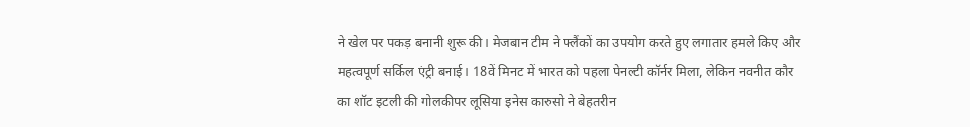ने खेल पर पकड़ बनानी शुरू की। मेजबान टीम ने फ्लैंकों का उपयोग करते हुए लगातार हमले किए और महत्वपूर्ण सर्किल एंट्री बनाई। 18वें मिनट में भारत को पहला पेनल्टी कॉर्नर मिला, लेकिन नवनीत कौर का शॉट इटली की गोलकीपर लूसिया इनेस कारुसो ने बेहतरीन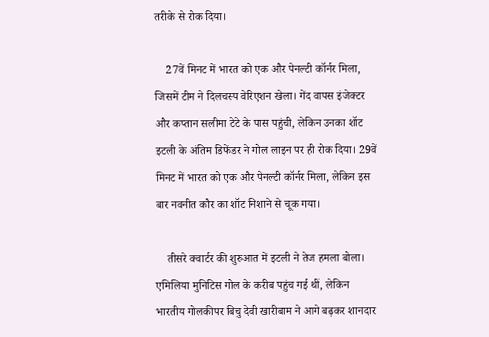तरीके से रोक दिया।

    27वें मिनट में भारत को एक और पेनल्टी कॉर्नर मिला, जिसमें टीम ने दिलचस्प वेरिएशन खेला। गेंद वापस इंजेक्टर और कप्तान सलीमा टेटे के पास पहुंची, लेकिन उनका शॉट इटली के अंतिम डिफेंडर ने गोल लाइन पर ही रोक दिया। 29वें मिनट में भारत को एक और पेनल्टी कॉर्नर मिला, लेकिन इस बार नवनीत कौर का शॉट निशाने से चूक गया।

    तीसरे क्वार्टर की शुरुआत में इटली ने तेज हमला बोला। एमिलिया मुनिटिस गोल के करीब पहुंच गई थीं, लेकिन भारतीय गोलकीपर बिचु देवी खारीबाम ने आगे बढ़कर शानदार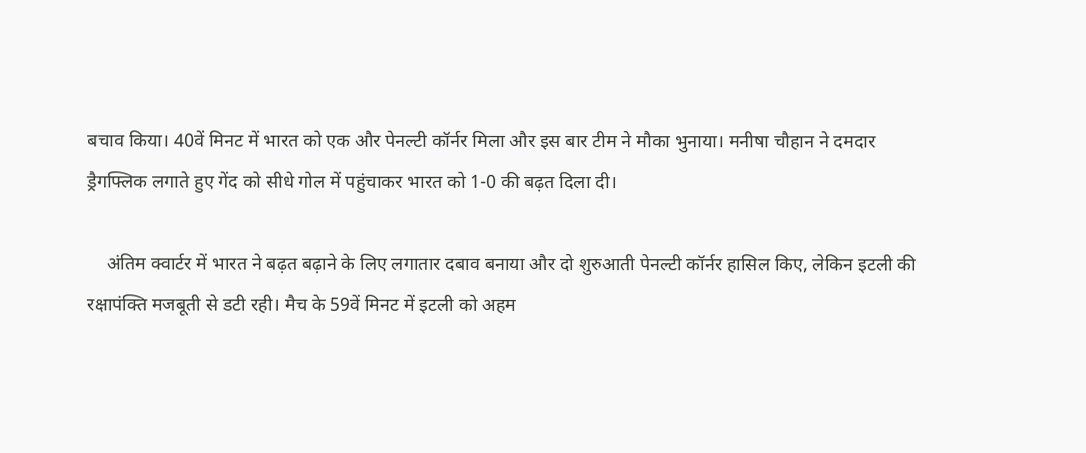बचाव किया। 40वें मिनट में भारत को एक और पेनल्टी कॉर्नर मिला और इस बार टीम ने मौका भुनाया। मनीषा चौहान ने दमदार ड्रैगफ्लिक लगाते हुए गेंद को सीधे गोल में पहुंचाकर भारत को 1-0 की बढ़त दिला दी।

    अंतिम क्वार्टर में भारत ने बढ़त बढ़ाने के लिए लगातार दबाव बनाया और दो शुरुआती पेनल्टी कॉर्नर हासिल किए, लेकिन इटली की रक्षापंक्ति मजबूती से डटी रही। मैच के 59वें मिनट में इटली को अहम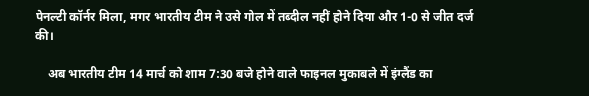पेनल्टी कॉर्नर मिला, मगर भारतीय टीम ने उसे गोल में तब्दील नहीं होने दिया और 1-0 से जीत दर्ज की।

    अब भारतीय टीम 14 मार्च को शाम 7:30 बजे होने वाले फाइनल मुकाबले में इंग्लैंड का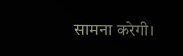सामना करेगी।